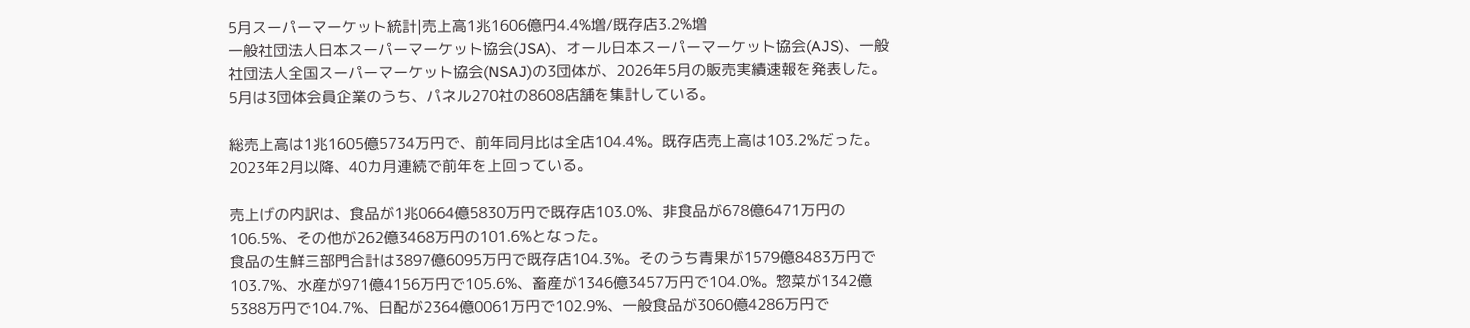5月スーパーマーケット統計|売上高1兆1606億円4.4%増/既存店3.2%増
一般社団法人日本スーパーマーケット協会(JSA)、オール日本スーパーマーケット協会(AJS)、一般社団法人全国スーパーマーケット協会(NSAJ)の3団体が、2026年5月の販売実績速報を発表した。5月は3団体会員企業のうち、パネル270社の8608店舗を集計している。

総売上高は1兆1605億5734万円で、前年同月比は全店104.4%。既存店売上高は103.2%だった。2023年2月以降、40カ月連続で前年を上回っている。

売上げの内訳は、食品が1兆0664億5830万円で既存店103.0%、非食品が678億6471万円の106.5%、その他が262億3468万円の101.6%となった。
食品の生鮮三部門合計は3897億6095万円で既存店104.3%。そのうち青果が1579億8483万円で103.7%、水産が971億4156万円で105.6%、畜産が1346億3457万円で104.0%。惣菜が1342億5388万円で104.7%、日配が2364億0061万円で102.9%、一般食品が3060億4286万円で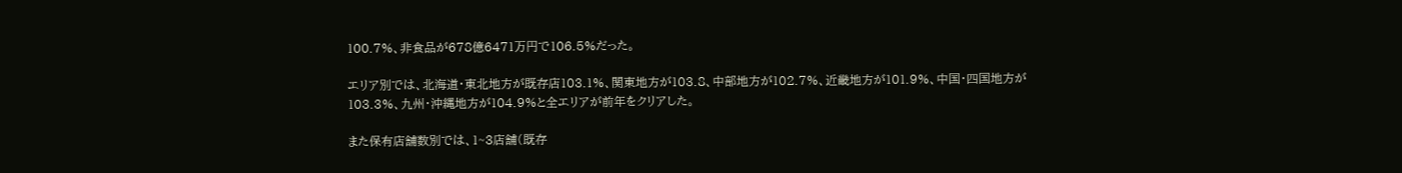100.7%、非食品が678億6471万円で106.5%だった。

エリア別では、北海道・東北地方が既存店103.1%、関東地方が103.8、中部地方が102.7%、近畿地方が101.9%、中国・四国地方が103.3%、九州・沖縄地方が104.9%と全エリアが前年をクリアした。

また保有店舗数別では、1~3店舗(既存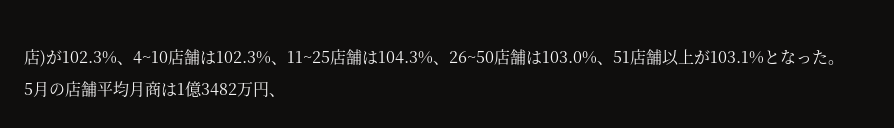店)が102.3%、4~10店舗は102.3%、11~25店舗は104.3%、26~50店舗は103.0%、51店舗以上が103.1%となった。
5月の店舗平均月商は1億3482万円、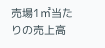売場1㎡当たりの売上高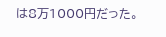は8万1000円だった。